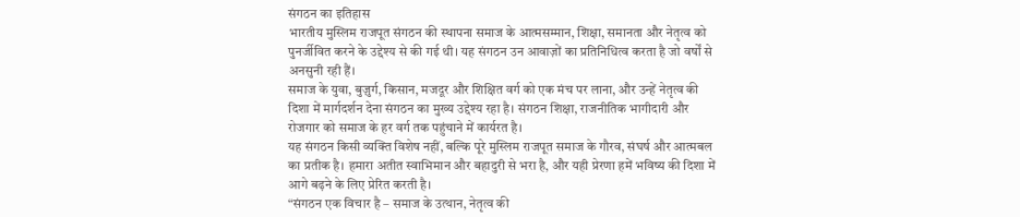संगठन का इतिहास
भारतीय मुस्लिम राजपूत संगठन की स्थापना समाज के आत्मसम्मान, शिक्षा, समानता और नेतृत्व को पुनर्जीवित करने के उद्देश्य से की गई थी। यह संगठन उन आवाज़ों का प्रतिनिधित्व करता है जो वर्षों से अनसुनी रही हैं।
समाज के युवा, बुज़ुर्ग, किसान, मजदूर और शिक्षित वर्ग को एक मंच पर लाना, और उन्हें नेतृत्व की दिशा में मार्गदर्शन देना संगठन का मुख्य उद्देश्य रहा है। संगठन शिक्षा, राजनीतिक भागीदारी और रोजगार को समाज के हर वर्ग तक पहुंचाने में कार्यरत है।
यह संगठन किसी व्यक्ति विशेष नहीं, बल्कि पूरे मुस्लिम राजपूत समाज के गौरव, संघर्ष और आत्मबल का प्रतीक है। हमारा अतीत स्वाभिमान और बहादुरी से भरा है, और यही प्रेरणा हमें भविष्य की दिशा में आगे बढ़ने के लिए प्रेरित करती है।
“संगठन एक विचार है – समाज के उत्थान, नेतृत्व की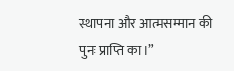स्थापना और आत्मसम्मान की पुनः प्राप्ति का।”